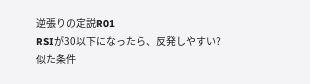逆張りの定説R01
RSIが30以下になったら、反発しやすい?
似た条件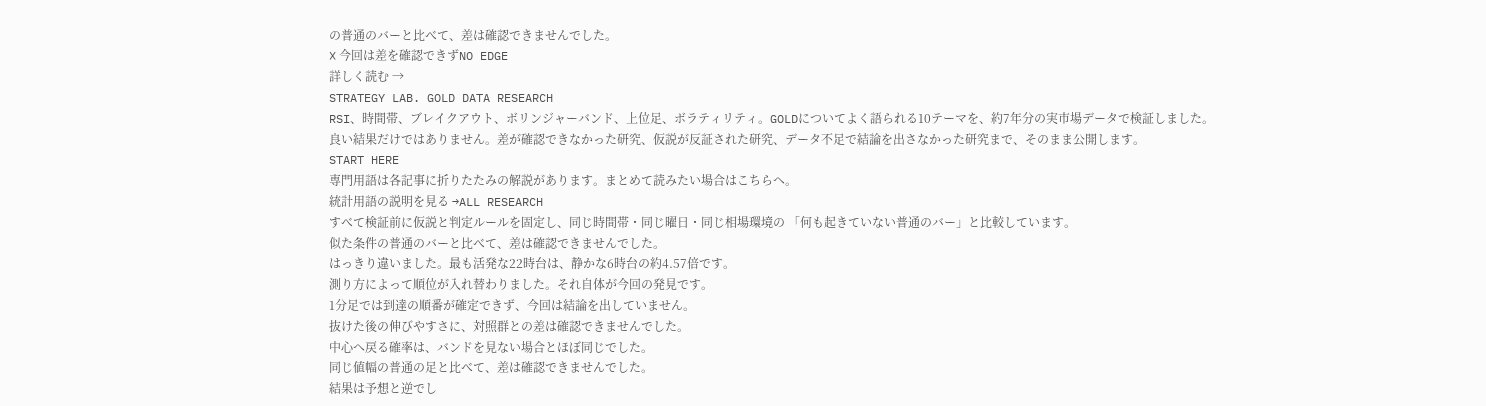の普通のバーと比べて、差は確認できませんでした。
❌ 今回は差を確認できずNO EDGE
詳しく読む →
STRATEGY LAB. GOLD DATA RESEARCH
RSI、時間帯、ブレイクアウト、ボリンジャーバンド、上位足、ボラティリティ。GOLDについてよく語られる10テーマを、約7年分の実市場データで検証しました。
良い結果だけではありません。差が確認できなかった研究、仮説が反証された研究、データ不足で結論を出さなかった研究まで、そのまま公開します。
START HERE
専門用語は各記事に折りたたみの解説があります。まとめて読みたい場合はこちらへ。
統計用語の説明を見る →ALL RESEARCH
すべて検証前に仮説と判定ルールを固定し、同じ時間帯・同じ曜日・同じ相場環境の 「何も起きていない普通のバー」と比較しています。
似た条件の普通のバーと比べて、差は確認できませんでした。
はっきり違いました。最も活発な22時台は、静かな6時台の約4.57倍です。
測り方によって順位が入れ替わりました。それ自体が今回の発見です。
1分足では到達の順番が確定できず、今回は結論を出していません。
抜けた後の伸びやすさに、対照群との差は確認できませんでした。
中心へ戻る確率は、バンドを見ない場合とほぼ同じでした。
同じ値幅の普通の足と比べて、差は確認できませんでした。
結果は予想と逆でし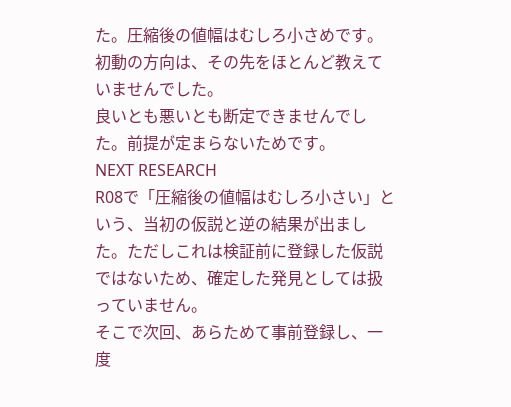た。圧縮後の値幅はむしろ小さめです。
初動の方向は、その先をほとんど教えていませんでした。
良いとも悪いとも断定できませんでした。前提が定まらないためです。
NEXT RESEARCH
R08で「圧縮後の値幅はむしろ小さい」という、当初の仮説と逆の結果が出ました。ただしこれは検証前に登録した仮説ではないため、確定した発見としては扱っていません。
そこで次回、あらためて事前登録し、一度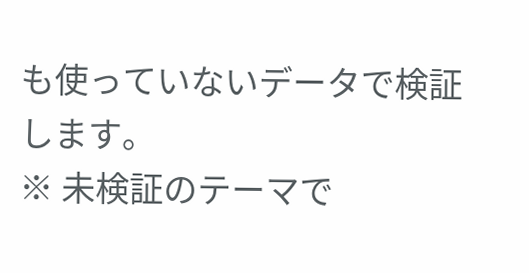も使っていないデータで検証します。
※ 未検証のテーマで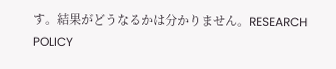す。結果がどうなるかは分かりません。RESEARCH POLICY